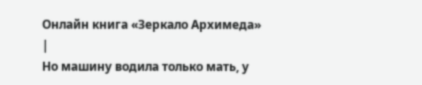Онлайн книга «Зеркало Архимеда»
|
Но машину водила только мать, у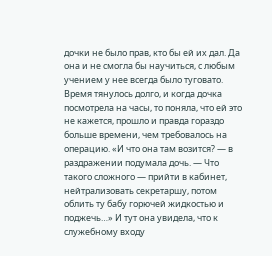дочки не было прав, кто бы ей их дал. Да она и не смогла бы научиться, с любым учением у нее всегда было туговато. Время тянулось долго, и когда дочка посмотрела на часы, то поняла, что ей это не кажется, прошло и правда гораздо больше времени, чем требовалось на операцию. «И что она там возится? — в раздражении подумала дочь. — Что такого сложного — прийти в кабинет, нейтрализовать секретаршу, потом облить ту бабу горючей жидкостью и поджечь…» И тут она увидела, что к служебному входу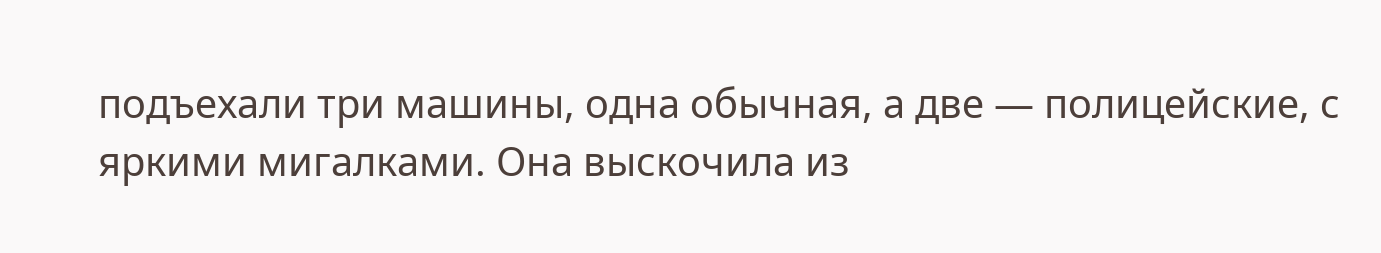подъехали три машины, одна обычная, а две — полицейские, с яркими мигалками. Она выскочила из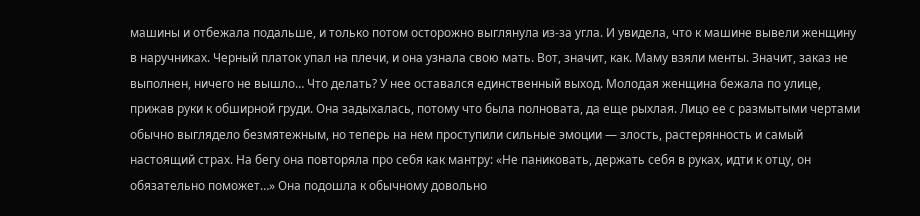машины и отбежала подальше, и только потом осторожно выглянула из-за угла. И увидела, что к машине вывели женщину в наручниках. Черный платок упал на плечи, и она узнала свою мать. Вот, значит, как. Маму взяли менты. Значит, заказ не выполнен, ничего не вышло… Что делать? У нее оставался единственный выход. Молодая женщина бежала по улице, прижав руки к обширной груди. Она задыхалась, потому что была полновата, да еще рыхлая. Лицо ее с размытыми чертами обычно выглядело безмятежным, но теперь на нем проступили сильные эмоции — злость, растерянность и самый настоящий страх. На бегу она повторяла про себя как мантру: «Не паниковать, держать себя в руках, идти к отцу, он обязательно поможет…» Она подошла к обычному довольно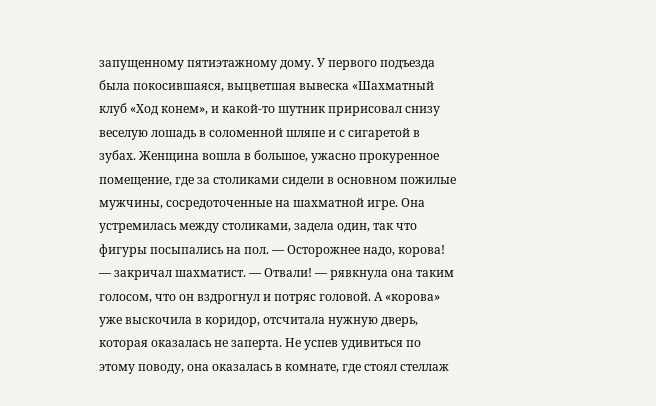запущенному пятиэтажному дому. У первого подъезда была покосившаяся, выцветшая вывеска «Шахматный клуб «Ход конем», и какой-то шутник пририсовал снизу веселую лошадь в соломенной шляпе и с сигаретой в зубах. Женщина вошла в большое, ужасно прокуренное помещение, где за столиками сидели в основном пожилые мужчины, сосредоточенные на шахматной игре. Она устремилась между столиками, задела один, так что фигуры посыпались на пол. — Осторожнее надо, корова! — закричал шахматист. — Отвали! — рявкнула она таким голосом, что он вздрогнул и потряс головой. А «корова» уже выскочила в коридор, отсчитала нужную дверь, которая оказалась не заперта. Не успев удивиться по этому поводу, она оказалась в комнате, где стоял стеллаж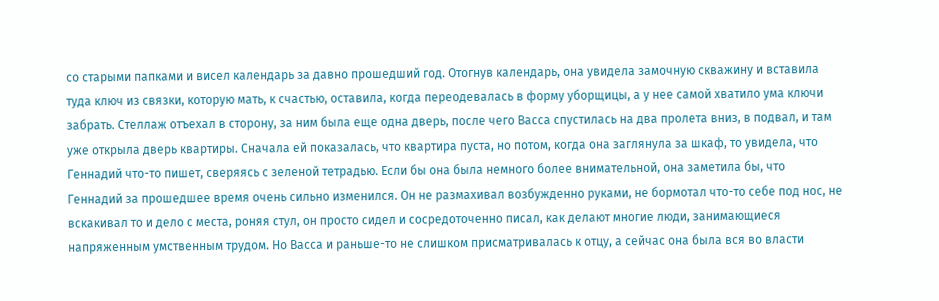со старыми папками и висел календарь за давно прошедший год. Отогнув календарь, она увидела замочную скважину и вставила туда ключ из связки, которую мать, к счастью, оставила, когда переодевалась в форму уборщицы, а у нее самой хватило ума ключи забрать. Стеллаж отъехал в сторону, за ним была еще одна дверь, после чего Васса спустилась на два пролета вниз, в подвал, и там уже открыла дверь квартиры. Сначала ей показалась, что квартира пуста, но потом, когда она заглянула за шкаф, то увидела, что Геннадий что-то пишет, сверяясь с зеленой тетрадью. Если бы она была немного более внимательной, она заметила бы, что Геннадий за прошедшее время очень сильно изменился. Он не размахивал возбужденно руками, не бормотал что-то себе под нос, не вскакивал то и дело с места, роняя стул, он просто сидел и сосредоточенно писал, как делают многие люди, занимающиеся напряженным умственным трудом. Но Васса и раньше-то не слишком присматривалась к отцу, а сейчас она была вся во власти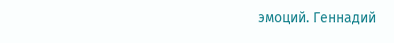эмоций. Геннадий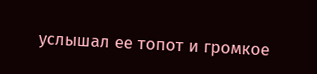услышал ее топот и громкое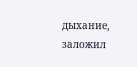дыхание, заложил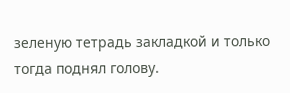зеленую тетрадь закладкой и только тогда поднял голову.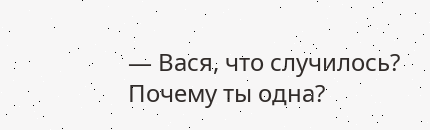— Вася, что случилось? Почему ты одна?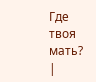Где твоя мать? |